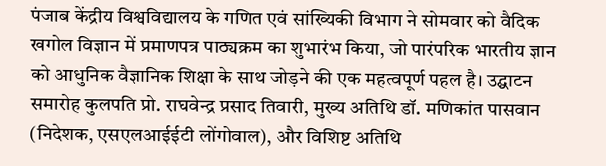पंजाब केंद्रीय विश्वविद्यालय के गणित एवं सांख्यिकी विभाग ने सोमवार को वैदिक खगोल विज्ञान में प्रमाणपत्र पाठ्यक्रम का शुभारंभ किया, जो पारंपरिक भारतीय ज्ञान को आधुनिक वैज्ञानिक शिक्षा के साथ जोड़ने की एक महत्वपूर्ण पहल है। उद्घाटन समारोह कुलपति प्रो. राघवेन्द्र प्रसाद तिवारी, मुख्य अतिथि डॉ. मणिकांत पासवान (निदेशक, एसएलआईईटी लोंगोवाल), और विशिष्ट अतिथि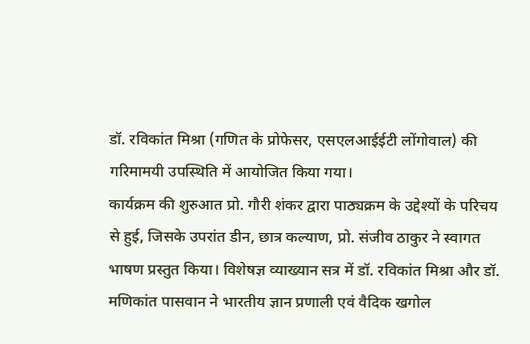डॉ. रविकांत मिश्रा (गणित के प्रोफेसर, एसएलआईईटी लोंगोवाल) की गरिमामयी उपस्थिति में आयोजित किया गया।
कार्यक्रम की शुरुआत प्रो. गौरी शंकर द्वारा पाठ्यक्रम के उद्देश्यों के परिचय से हुई, जिसके उपरांत डीन, छात्र कल्याण, प्रो. संजीव ठाकुर ने स्वागत भाषण प्रस्तुत किया। विशेषज्ञ व्याख्यान सत्र में डॉ. रविकांत मिश्रा और डॉ. मणिकांत पासवान ने भारतीय ज्ञान प्रणाली एवं वैदिक खगोल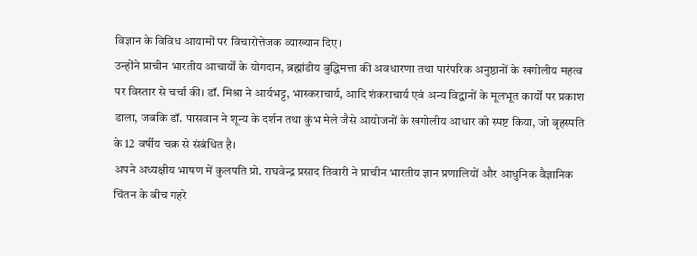विज्ञान के विविध आयामों पर विचारोत्तेजक व्याख्यान दिए।
उन्होंने प्राचीन भारतीय आचार्यों के योगदान, ब्रह्मांडीय बुद्धिमत्ता की अवधारणा तथा पारंपरिक अनुष्ठानों के खगोलीय महत्व पर विस्तार से चर्चा की। डॉ. मिश्रा ने आर्यभट्ट, भास्कराचार्य, आदि शंकराचार्य एवं अन्य विद्वानों के मूलभूत कार्यों पर प्रकाश डाला, जबकि डॉ. पासवान ने शून्य के दर्शन तथा कुंभ मेले जैसे आयोजनों के खगोलीय आधार को स्पष्ट किया, जो बृहस्पति के 12 वर्षीय चक्र से संबंधित है।
अपने अध्यक्षीय भाषण में कुलपति प्रो. राघवेन्द्र प्रसाद तिवारी ने प्राचीन भारतीय ज्ञान प्रणालियों और आधुनिक वैज्ञानिक चिंतन के बीच गहरे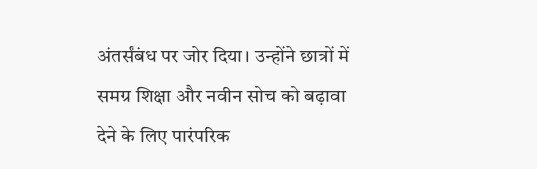अंतर्संबंध पर जोर दिया। उन्होंने छात्रों में समग्र शिक्षा और नवीन सोच को बढ़ावा देने के लिए पारंपरिक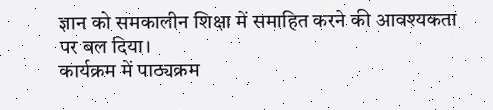ज्ञान को समकालीन शिक्षा में समाहित करने की आवश्यकता पर बल दिया।
कार्यक्रम में पाठ्यक्रम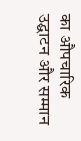का औपचारिक उद्घाटन और सम्मान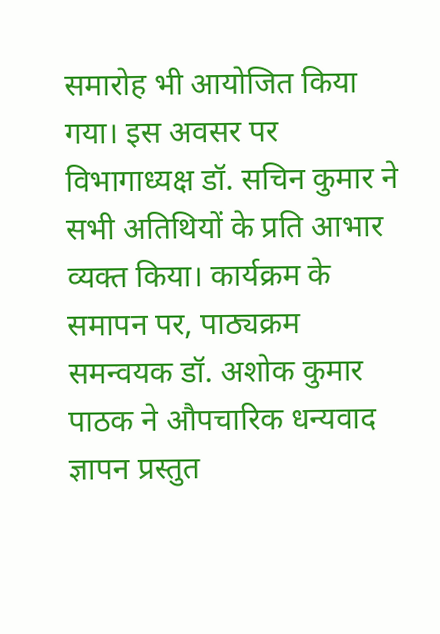समारोह भी आयोजित किया गया। इस अवसर पर विभागाध्यक्ष डॉ. सचिन कुमार ने सभी अतिथियों के प्रति आभार व्यक्त किया। कार्यक्रम के समापन पर, पाठ्यक्रम समन्वयक डॉ. अशोक कुमार पाठक ने औपचारिक धन्यवाद ज्ञापन प्रस्तुत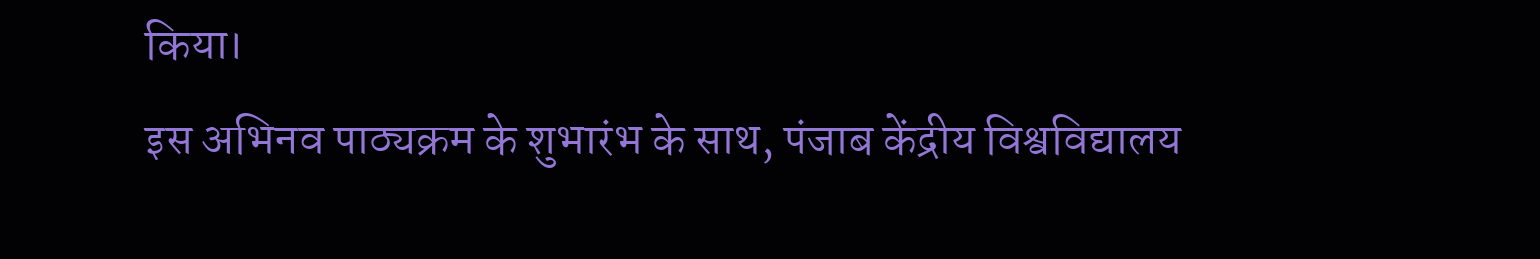किया।
इस अभिनव पाठ्यक्रम के शुभारंभ के साथ, पंजाब केंद्रीय विश्वविद्यालय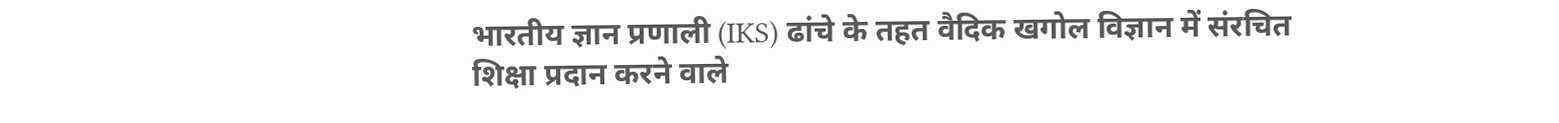भारतीय ज्ञान प्रणाली (IKS) ढांचे के तहत वैदिक खगोल विज्ञान में संरचित शिक्षा प्रदान करने वाले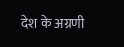देश के अग्रणी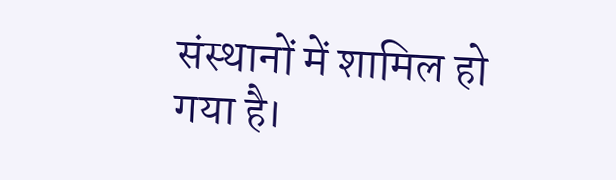संस्थानों में शामिल हो गया है।